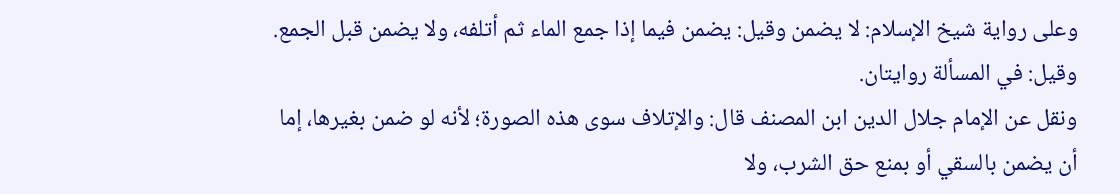وعلى رواية شيخ الإسلام: لا يضمن وقيل: يضمن فيما إذا جمع الماء ثم أتلفه، ولا يضمن قبل الجمع. وقيل: في المسألة روايتان.
ونقل عن الإمام جلال الدين ابن المصنف قال: والإتلاف سوى هذه الصورة؛ لأنه لو ضمن بغيرها، إما أن يضمن بالسقي أو بمنع حق الشرب، ولا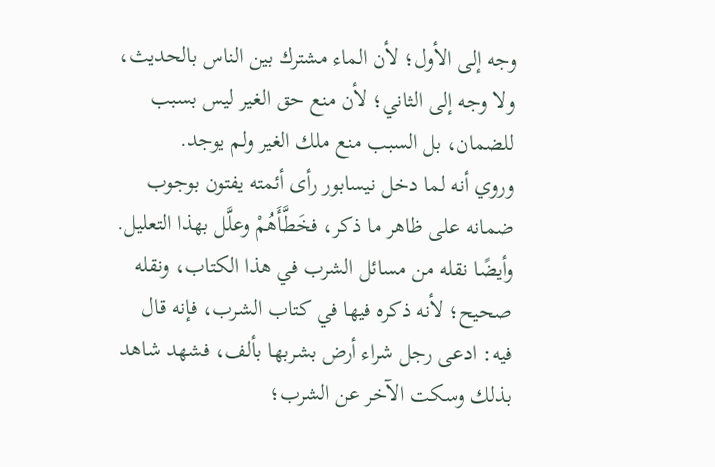وجه إلى الأول؛ لأن الماء مشترك بين الناس بالحديث، ولا وجه إلى الثاني؛ لأن منع حق الغير ليس بسبب للضمان، بل السبب منع ملك الغير ولم يوجد.
وروي أنه لما دخل نيسابور رأى أئمته يفتون بوجوب ضمانه على ظاهر ما ذكر، فخَطَّأَهُمْ وعلَّل بهذا التعليل. وأيضًا نقله من مسائل الشرب في هذا الكتاب، ونقله صحيح؛ لأنه ذكره فيها في كتاب الشرب، فإنه قال فيه: ادعى رجل شراء أرض بشربها بألف، فشهد شاهد بذلك وسكت الآخر عن الشرب؛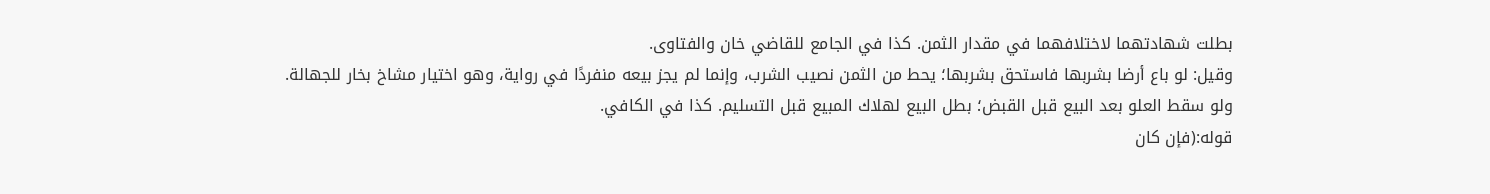بطلت شهادتهما لاختلافهما في مقدار الثمن. كذا في الجامع للقاضي خان والفتاوى.
وقيل: لو باع أرضا بشربها فاستحق بشربها؛ يحط من الثمن نصيب الشرب، وإنما لم يجز بيعه منفردًا في رواية، وهو اختيار مشاخ بخار للجهالة. ولو سقط العلو بعد البيع قبل القبض؛ بطل البيع لهلاك المبيع قبل التسليم. كذا في الكافي.
قوله:(فإن كان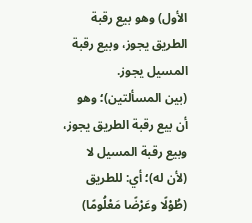الأول) وهو بيع رقبة الطريق يجوز، وبيع رقبة المسيل يجوز.
(بين المسألتين)؛ وهو أن بيع رقبة الطريق يجوز، وبيع رقبة المسيل لا
(لأن له)؛ أي: للطريق (طُوْلًا وعَرْضًا مَعْلُومًا)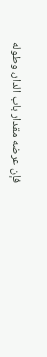فإن عرضه مقدار باب الدار، وطوله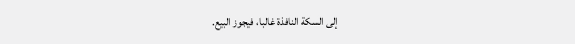إلى السكة النافذة غالبا، فيجوز البيع.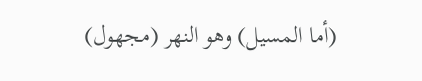(أما المسيل) وهو النهر (مجهول)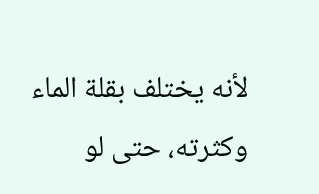لأنه يختلف بقلة الماء وكثرته، حتى لو